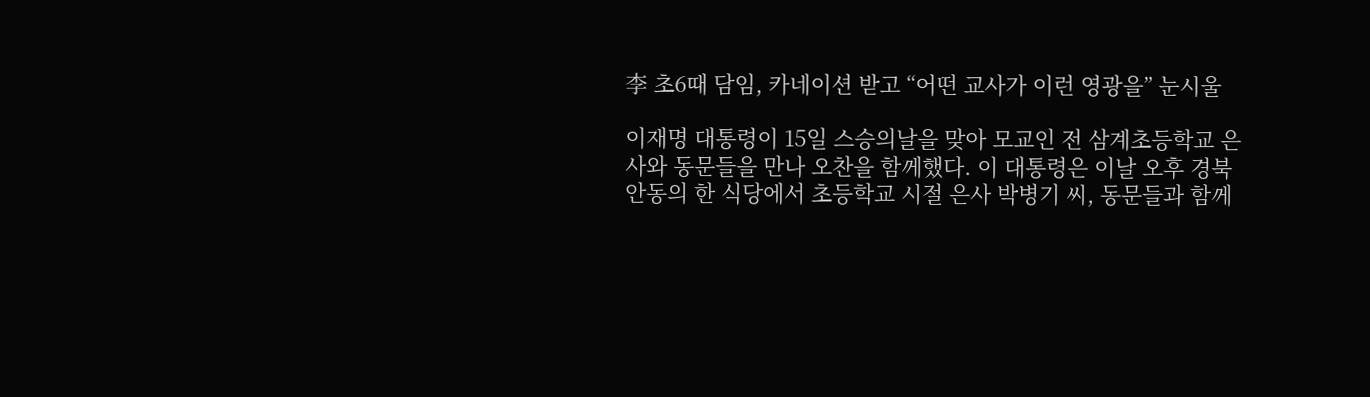李 초6때 담임, 카네이션 받고 “어떤 교사가 이런 영광을” 눈시울

이재명 대통령이 15일 스승의날을 맞아 모교인 전 삼계초등학교 은사와 동문들을 만나 오찬을 함께했다. 이 대통령은 이날 오후 경북 안동의 한 식당에서 초등학교 시절 은사 박병기 씨, 동문들과 함께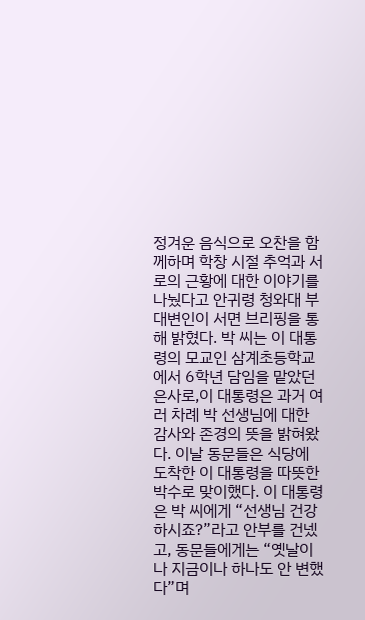정겨운 음식으로 오찬을 함께하며 학창 시절 추억과 서로의 근황에 대한 이야기를 나눴다고 안귀령 청와대 부대변인이 서면 브리핑을 통해 밝혔다. 박 씨는 이 대통령의 모교인 삼계초등학교에서 6학년 담임을 맡았던 은사로,이 대통령은 과거 여러 차례 박 선생님에 대한 감사와 존경의 뜻을 밝혀왔다. 이날 동문들은 식당에 도착한 이 대통령을 따뜻한 박수로 맞이했다. 이 대통령은 박 씨에게 “선생님 건강하시죠?”라고 안부를 건넸고, 동문들에게는 “옛날이나 지금이나 하나도 안 변했다”며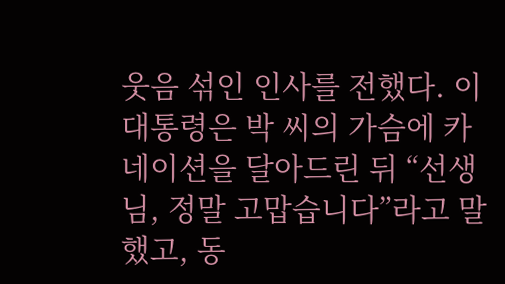웃음 섞인 인사를 전했다. 이 대통령은 박 씨의 가슴에 카네이션을 달아드린 뒤 “선생님, 정말 고맙습니다”라고 말했고, 동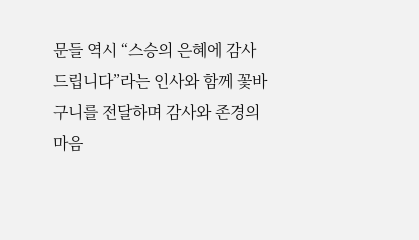문들 역시 “스승의 은혜에 감사드립니다”라는 인사와 함께 꽃바구니를 전달하며 감사와 존경의 마음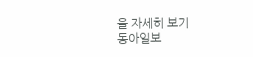을 자세히 보기
동아일보